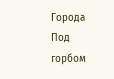Города
Под горбом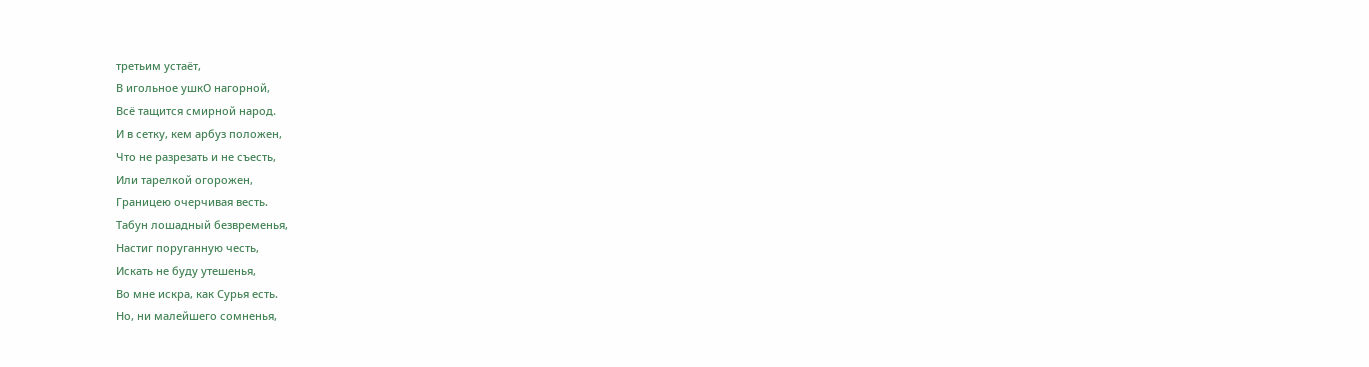третьим устаёт,
В игольное ушкО нагорной,
Всё тащится смирной народ.
И в сетку, кем арбуз положен,
Что не разрезать и не съесть,
Или тарелкой огорожен,
Границею очерчивая весть.
Табун лошадный безвременья,
Настиг поруганную честь,
Искать не буду утешенья,
Во мне искра, как Сурья есть.
Но, ни малейшего сомненья,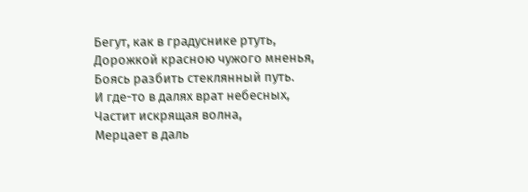Бегут, как в градуснике ртуть,
Дорожкой красною чужого мненья,
Боясь разбить стеклянный путь.
И где-то в далях врат небесных,
Частит искрящая волна,
Мерцает в даль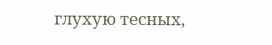глухую тесных,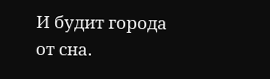И будит города от сна.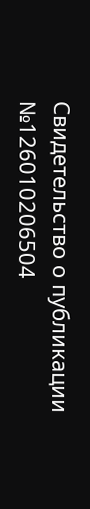Свидетельство о публикации №126010206504